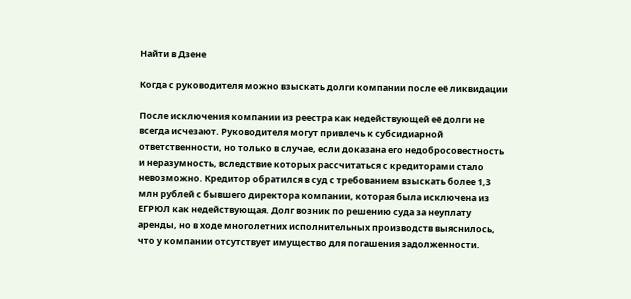Найти в Дзене

Когда с руководителя можно взыскать долги компании после её ликвидации

После исключения компании из реестра как недействующей её долги не всегда исчезают. Руководителя могут привлечь к субсидиарной ответственности, но только в случае, если доказана его недобросовестность и неразумность, вследствие которых рассчитаться с кредиторами стало невозможно. Кредитор обратился в суд с требованием взыскать более 1,3 млн рублей с бывшего директора компании, которая была исключена из ЕГРЮЛ как недействующая. Долг возник по решению суда за неуплату аренды, но в ходе многолетних исполнительных производств выяснилось, что у компании отсутствует имущество для погашения задолженности.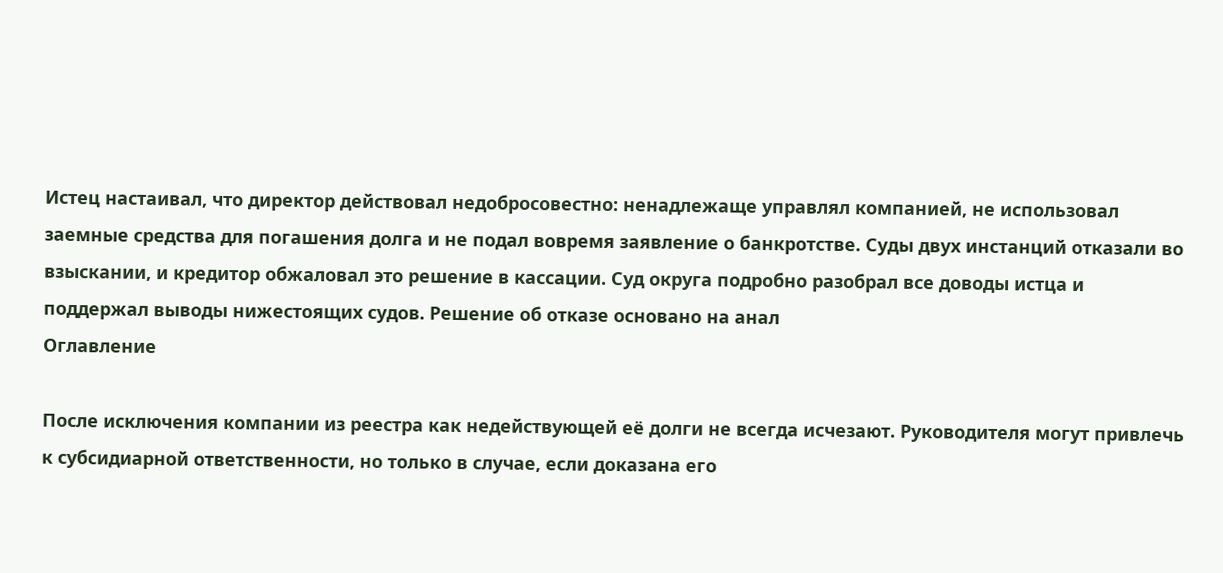Истец настаивал, что директор действовал недобросовестно: ненадлежаще управлял компанией, не использовал заемные средства для погашения долга и не подал вовремя заявление о банкротстве. Суды двух инстанций отказали во взыскании, и кредитор обжаловал это решение в кассации. Суд округа подробно разобрал все доводы истца и поддержал выводы нижестоящих судов. Решение об отказе основано на анал
Оглавление

После исключения компании из реестра как недействующей её долги не всегда исчезают. Руководителя могут привлечь к субсидиарной ответственности, но только в случае, если доказана его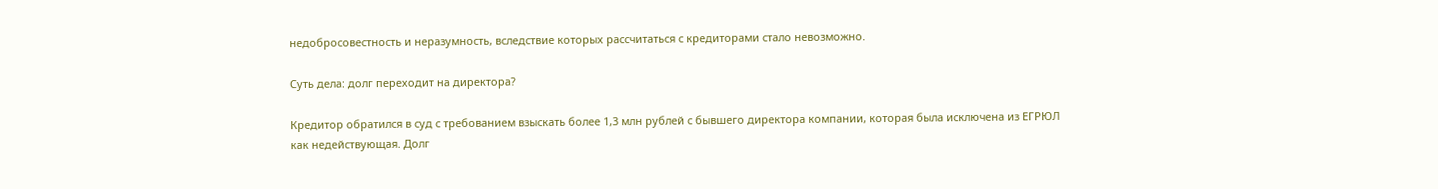недобросовестность и неразумность, вследствие которых рассчитаться с кредиторами стало невозможно.

Суть дела: долг переходит на директора?

Кредитор обратился в суд с требованием взыскать более 1,3 млн рублей с бывшего директора компании, которая была исключена из ЕГРЮЛ как недействующая. Долг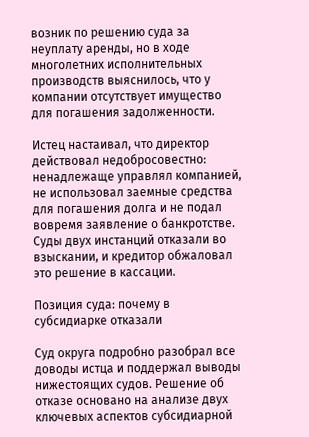возник по решению суда за неуплату аренды, но в ходе многолетних исполнительных производств выяснилось, что у компании отсутствует имущество для погашения задолженности.

Истец настаивал, что директор действовал недобросовестно: ненадлежаще управлял компанией, не использовал заемные средства для погашения долга и не подал вовремя заявление о банкротстве. Суды двух инстанций отказали во взыскании, и кредитор обжаловал это решение в кассации.

Позиция суда: почему в субсидиарке отказали

Суд округа подробно разобрал все доводы истца и поддержал выводы нижестоящих судов. Решение об отказе основано на анализе двух ключевых аспектов субсидиарной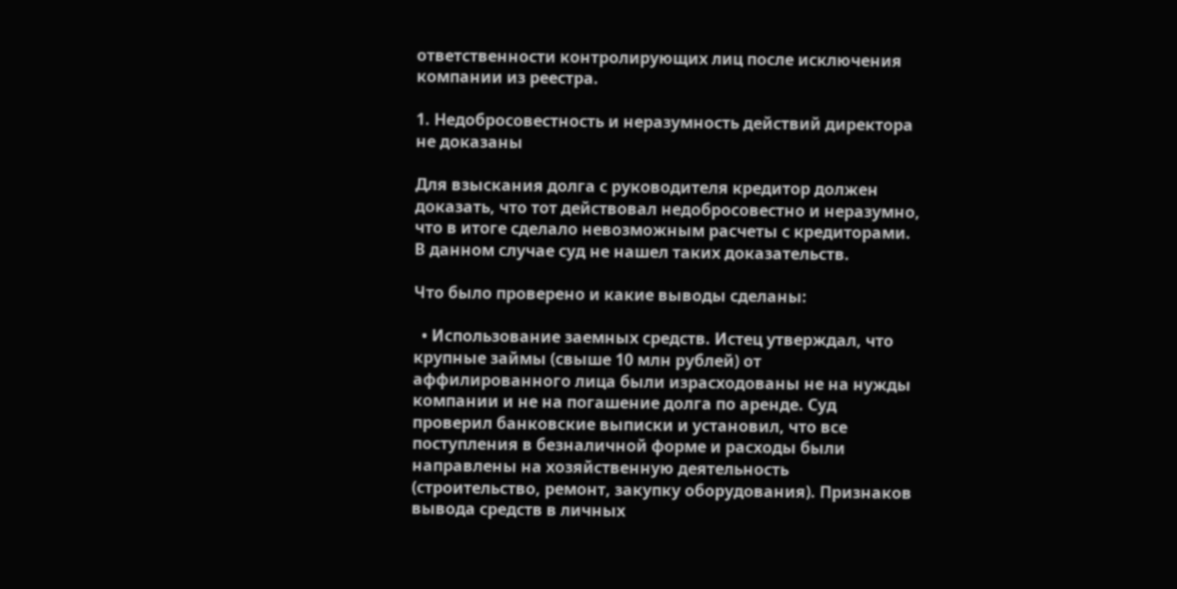ответственности контролирующих лиц после исключения компании из реестра.

1. Недобросовестность и неразумность действий директора не доказаны

Для взыскания долга с руководителя кредитор должен доказать, что тот действовал недобросовестно и неразумно, что в итоге сделало невозможным расчеты с кредиторами. В данном случае суд не нашел таких доказательств.

Что было проверено и какие выводы сделаны:

  • Использование заемных средств. Истец утверждал, что крупные займы (свыше 10 млн рублей) от аффилированного лица были израсходованы не на нужды компании и не на погашение долга по аренде. Суд проверил банковские выписки и установил, что все поступления в безналичной форме и расходы были направлены на хозяйственную деятельность (строительство, ремонт, закупку оборудования). Признаков вывода средств в личных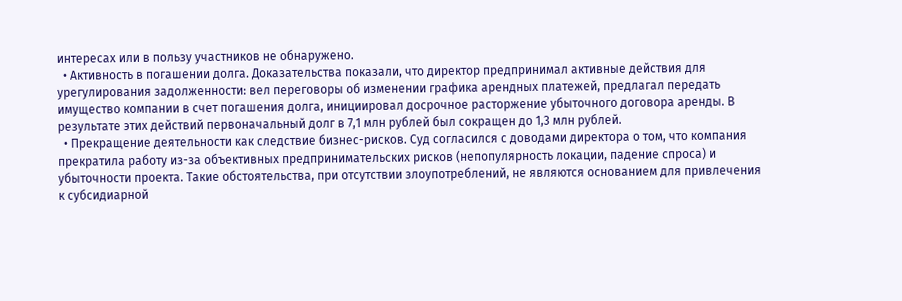интересах или в пользу участников не обнаружено.
  • Активность в погашении долга. Доказательства показали, что директор предпринимал активные действия для урегулирования задолженности: вел переговоры об изменении графика арендных платежей, предлагал передать имущество компании в счет погашения долга, инициировал досрочное расторжение убыточного договора аренды. В результате этих действий первоначальный долг в 7,1 млн рублей был сокращен до 1,3 млн рублей.
  • Прекращение деятельности как следствие бизнес-рисков. Суд согласился с доводами директора о том, что компания прекратила работу из-за объективных предпринимательских рисков (непопулярность локации, падение спроса) и убыточности проекта. Такие обстоятельства, при отсутствии злоупотреблений, не являются основанием для привлечения к субсидиарной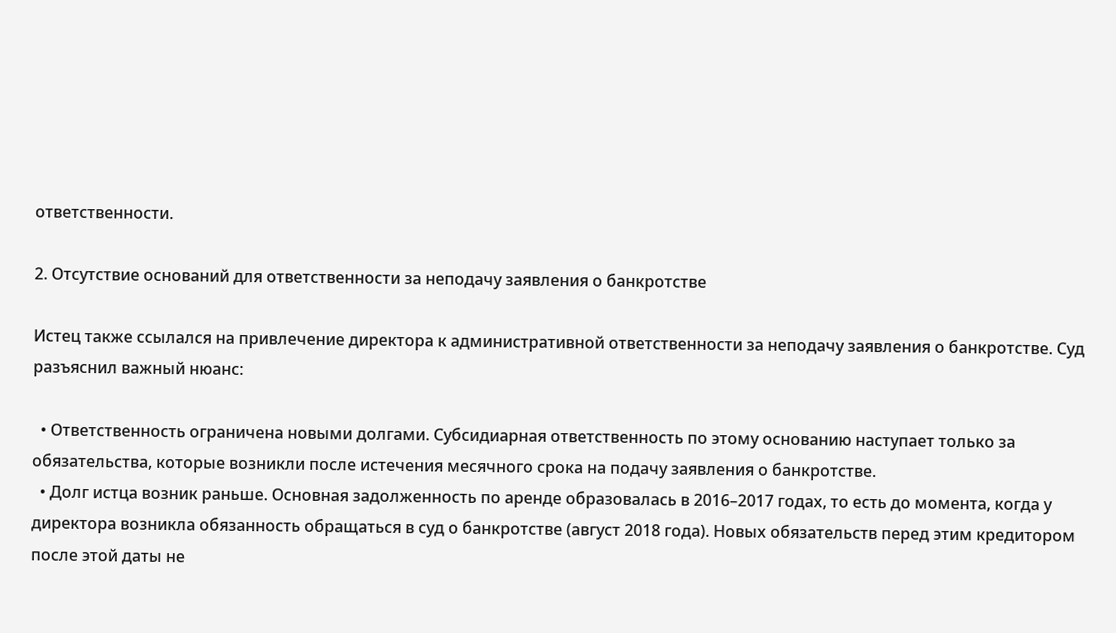ответственности.

2. Отсутствие оснований для ответственности за неподачу заявления о банкротстве

Истец также ссылался на привлечение директора к административной ответственности за неподачу заявления о банкротстве. Суд разъяснил важный нюанс:

  • Ответственность ограничена новыми долгами. Субсидиарная ответственность по этому основанию наступает только за обязательства, которые возникли после истечения месячного срока на подачу заявления о банкротстве.
  • Долг истца возник раньше. Основная задолженность по аренде образовалась в 2016–2017 годах, то есть до момента, когда у директора возникла обязанность обращаться в суд о банкротстве (август 2018 года). Новых обязательств перед этим кредитором после этой даты не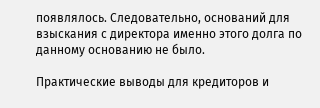появлялось. Следовательно, оснований для взыскания с директора именно этого долга по данному основанию не было.

Практические выводы для кредиторов и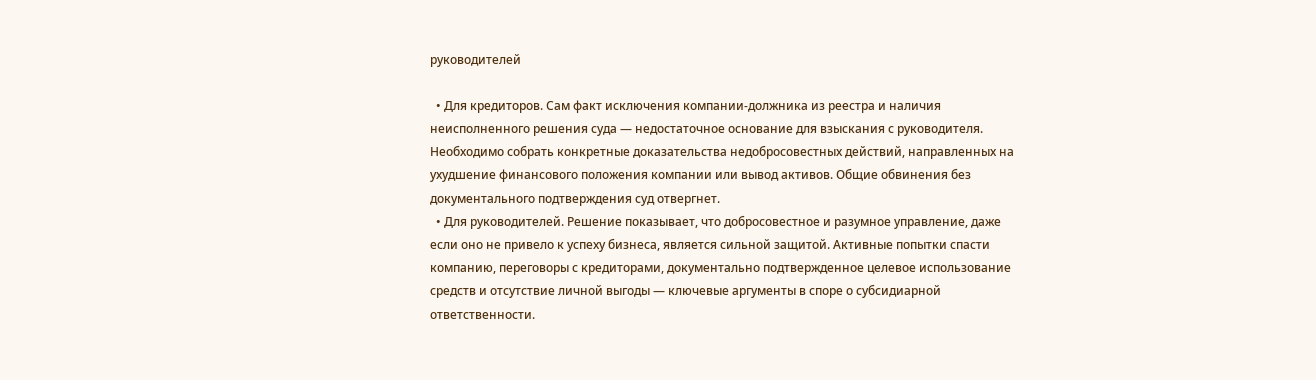руководителей

  • Для кредиторов. Сам факт исключения компании-должника из реестра и наличия неисполненного решения суда — недостаточное основание для взыскания с руководителя. Необходимо собрать конкретные доказательства недобросовестных действий, направленных на ухудшение финансового положения компании или вывод активов. Общие обвинения без документального подтверждения суд отвергнет.
  • Для руководителей. Решение показывает, что добросовестное и разумное управление, даже если оно не привело к успеху бизнеса, является сильной защитой. Активные попытки спасти компанию, переговоры с кредиторами, документально подтвержденное целевое использование средств и отсутствие личной выгоды — ключевые аргументы в споре о субсидиарной ответственности.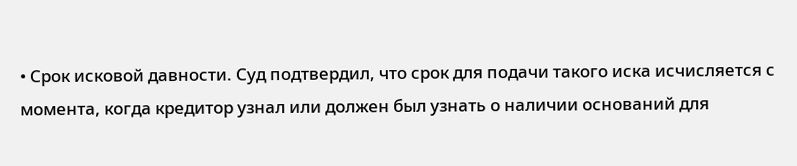• Срок исковой давности. Суд подтвердил, что срок для подачи такого иска исчисляется с момента, когда кредитор узнал или должен был узнать о наличии оснований для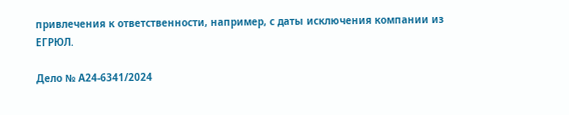привлечения к ответственности, например, с даты исключения компании из ЕГРЮЛ.

Дело № А24-6341/2024